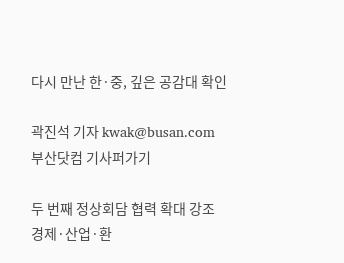다시 만난 한·중, 깊은 공감대 확인

곽진석 기자 kwak@busan.com
부산닷컴 기사퍼가기

두 번째 정상회담 협력 확대 강조
경제·산업·환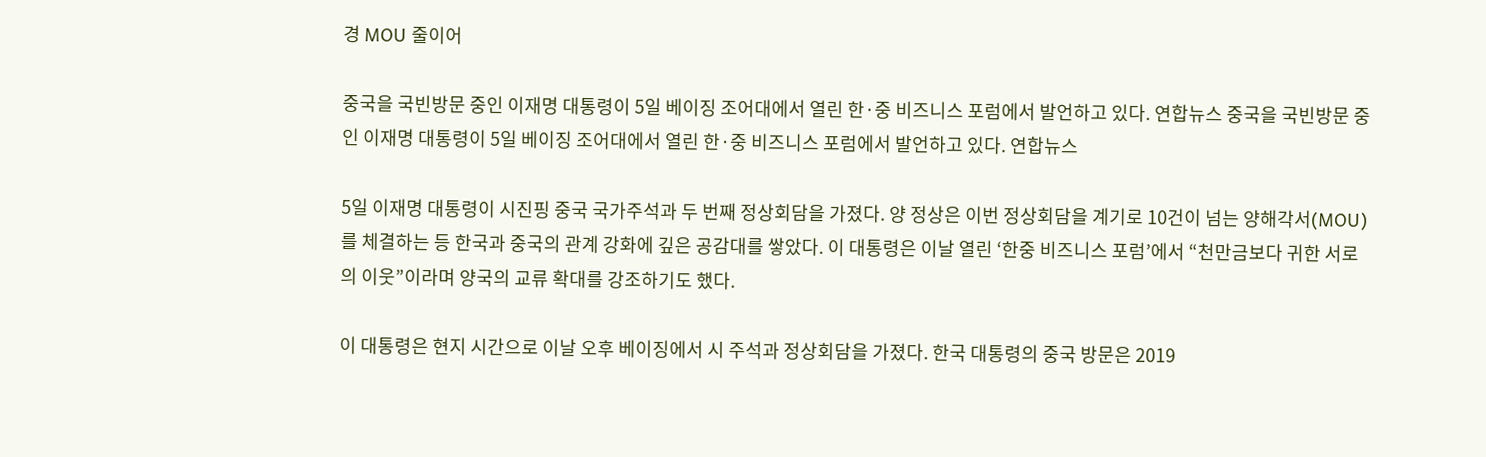경 MOU 줄이어

중국을 국빈방문 중인 이재명 대통령이 5일 베이징 조어대에서 열린 한·중 비즈니스 포럼에서 발언하고 있다. 연합뉴스 중국을 국빈방문 중인 이재명 대통령이 5일 베이징 조어대에서 열린 한·중 비즈니스 포럼에서 발언하고 있다. 연합뉴스

5일 이재명 대통령이 시진핑 중국 국가주석과 두 번째 정상회담을 가졌다. 양 정상은 이번 정상회담을 계기로 10건이 넘는 양해각서(MOU)를 체결하는 등 한국과 중국의 관계 강화에 깊은 공감대를 쌓았다. 이 대통령은 이날 열린 ‘한중 비즈니스 포럼’에서 “천만금보다 귀한 서로의 이웃”이라며 양국의 교류 확대를 강조하기도 했다.

이 대통령은 현지 시간으로 이날 오후 베이징에서 시 주석과 정상회담을 가졌다. 한국 대통령의 중국 방문은 2019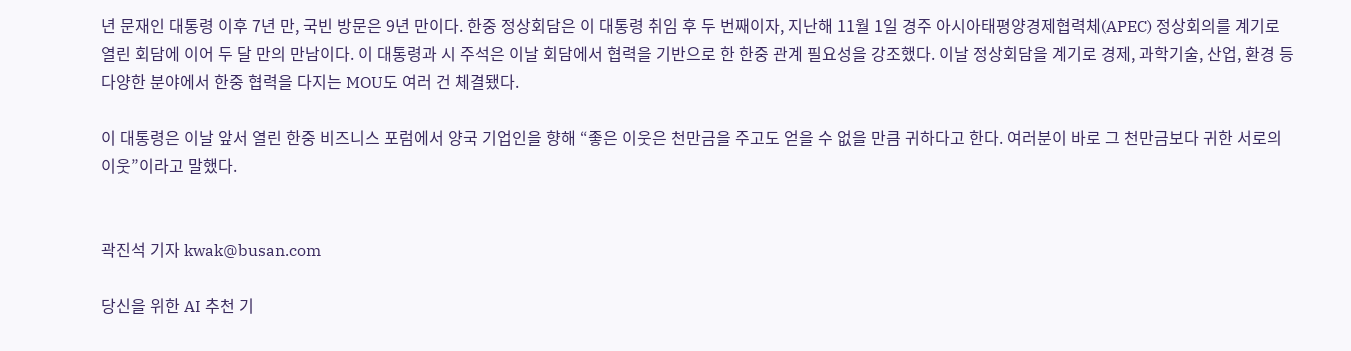년 문재인 대통령 이후 7년 만, 국빈 방문은 9년 만이다. 한중 정상회담은 이 대통령 취임 후 두 번째이자, 지난해 11월 1일 경주 아시아태평양경제협력체(APEC) 정상회의를 계기로 열린 회담에 이어 두 달 만의 만남이다. 이 대통령과 시 주석은 이날 회담에서 협력을 기반으로 한 한중 관계 필요성을 강조했다. 이날 정상회담을 계기로 경제, 과학기술, 산업, 환경 등 다양한 분야에서 한중 협력을 다지는 MOU도 여러 건 체결됐다.

이 대통령은 이날 앞서 열린 한중 비즈니스 포럼에서 양국 기업인을 향해 “좋은 이웃은 천만금을 주고도 얻을 수 없을 만큼 귀하다고 한다. 여러분이 바로 그 천만금보다 귀한 서로의 이웃”이라고 말했다.


곽진석 기자 kwak@busan.com

당신을 위한 AI 추천 기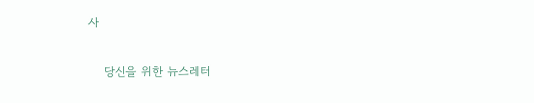사

    당신을 위한 뉴스레터